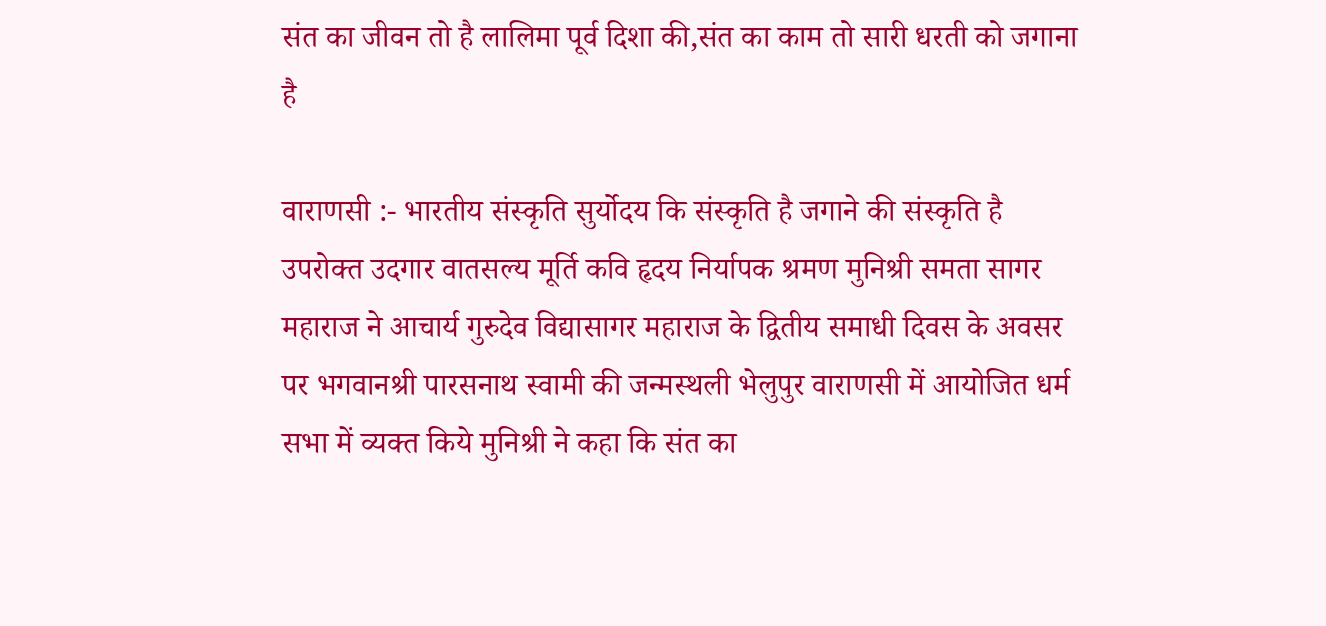संत का जीवन तो है लालिमा पूर्व दिशा की,संत का काम तो सारी धरती को जगाना है

वाराणसी :- भारतीय संस्कृति सुर्योदय कि संस्कृति है जगाने की संस्कृति है उपरोक्त उदगार वातसल्य मूर्ति कवि हृदय निर्यापक श्रमण मुनिश्री समता सागर महाराज ने आचार्य गुरुदेव विद्यासागर महाराज के द्वितीय समाधी दिवस के अवसर पर भगवानश्री पारसनाथ स्वामी की जन्मस्थली भेलुपुर वाराणसी में आयोजित धर्म सभा में व्यक्त किये मुनिश्री ने कहा कि संत का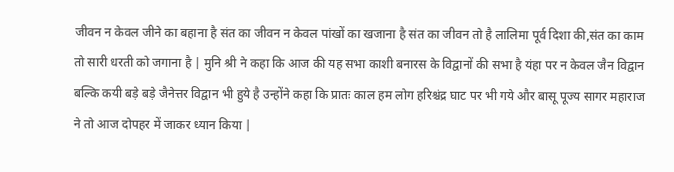जीवन न केवल जीने का बहाना है संत का जीवन न केवल पांखों का खजाना है संत का जीवन तो है लालिमा पूर्व दिशा की,संत का काम तो सारी धरती को जगाना है | मुनि श्री ने कहा कि आज की यह सभा काशी बनारस के विद्वानों की सभा है यंहा पर न केवल जैन विद्वान बल्कि कयी बड़े बड़े जैनेत्तर विद्वान भी हुये है उन्होंने कहा कि प्रातः काल हम लोग हरिश्चंद्र घाट पर भी गये और बासू पूज्य सागर महाराज ने तो आज दोपहर में जाकर ध्यान किया |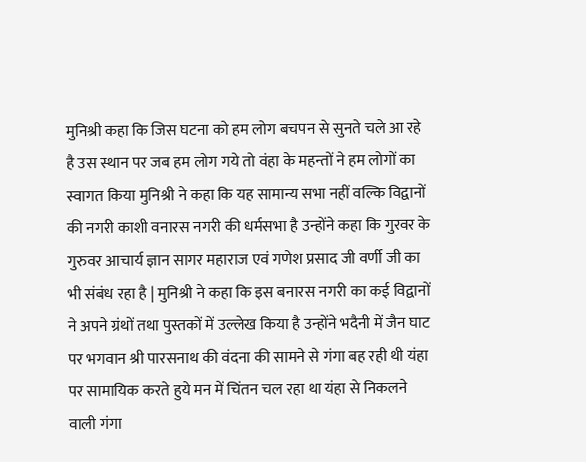मुनिश्री कहा कि जिस घटना को हम लोग बचपन से सुनते चले आ रहे है उस स्थान पर जब हम लोग गये तो वंहा के महन्तों ने हम लोगों का स्वागत किया मुनिश्री ने कहा कि यह सामान्य सभा नहीं वल्कि विद्वानों की नगरी काशी वनारस नगरी की धर्मसभा है उन्होंने कहा कि गुरवर के गुरुवर आचार्य ज्ञान सागर महाराज एवं गणेश प्रसाद जी वर्णी जी का भी संबंध रहा है | मुनिश्री ने कहा कि इस बनारस नगरी का कई विद्वानों ने अपने ग्रंथों तथा पुस्तकों में उल्लेख किया है उन्होंने भदैनी में जैन घाट पर भगवान श्री पारसनाथ की वंदना की सामने से गंगा बह रही थी यंहा पर सामायिक करते हुये मन में चिंतन चल रहा था यंहा से निकलने वाली गंगा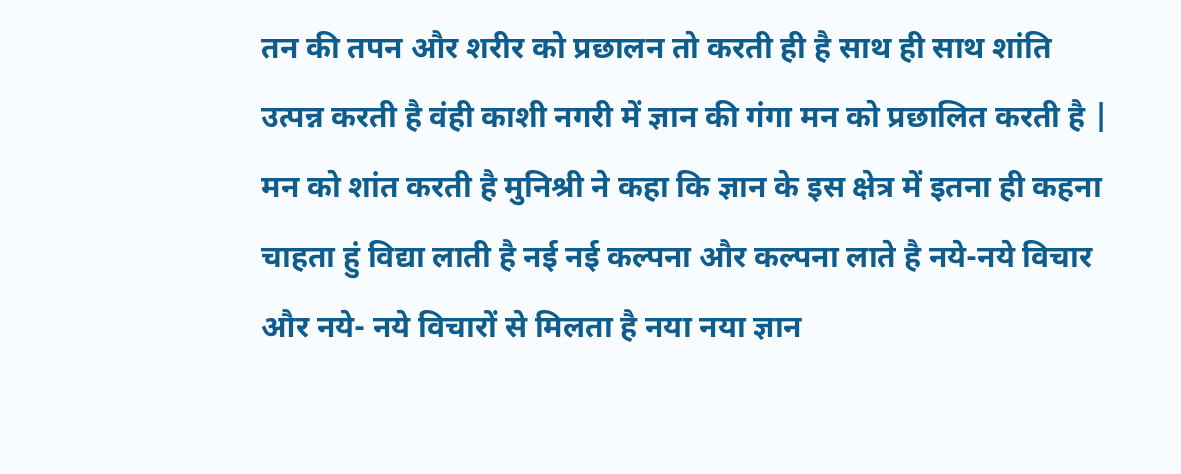तन की तपन और शरीर को प्रछालन तो करती ही है साथ ही साथ शांति उत्पन्न करती है वंही काशी नगरी में ज्ञान की गंगा मन को प्रछालित करती है |
मन को शांत करती है मुनिश्री ने कहा कि ज्ञान के इस क्षेत्र में इतना ही कहना चाहता हुं विद्या लाती है नई नई कल्पना और कल्पना लाते है नये-नये विचार और नये- नये विचारों से मिलता है नया नया ज्ञान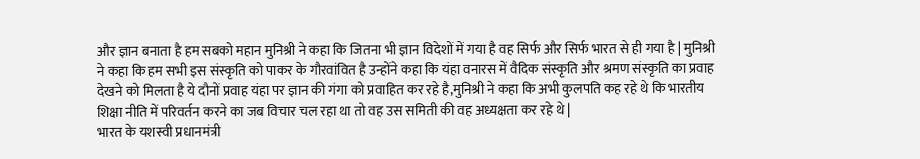और ज्ञान बनाता है हम सबको महान मुनिश्री ने कहा कि जितना भी ज्ञान विदेशों में गया है वह सिर्फ और सिर्फ भारत से ही गया है | मुनिश्री ने कहा कि हम सभी इस संस्कृति को पाकर के गौरवांवित है उन्होंने कहा कि यंहा वनारस में वैदिक संस्कृति और श्रमण संस्कृति का प्रवाह देखने को मिलता है ये दौनों प्रवाह यंहा पर ज्ञान की गंगा को प्रवाहित कर रहे है,मुनिश्री ने कहा कि अभी कुलपति कह रहे थे कि भारतीय शिक्षा नीति में परिवर्तन करने का जब विचार चल रहा था तो वह उस समिती की वह अध्यक्षता कर रहे थे |
भारत के यशस्वी प्रधानमंत्री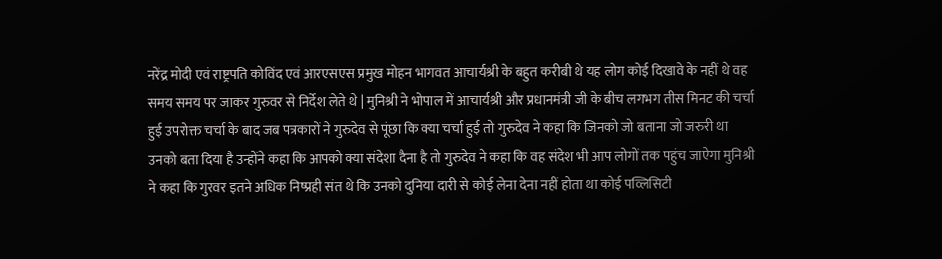नरेंद्र मोदी एवं राष्ट्रपति कोविंद एवं आरएसएस प्रमुख मोहन भागवत आचार्यश्री के बहुत करीबी थे यह लोग कोई दिखावे के नहीं थे वह समय समय पर जाकर गुरुवर से निर्देश लेते थे | मुनिश्री ने भोपाल में आचार्यश्री और प्रधानमंत्री जी के बीच लगभग तीस मिनट की चर्चा हुई उपरोक्त चर्चा के बाद जब पत्रकारों ने गुरुदेव से पूंछा कि क्या चर्चा हुई तो गुरुदेव ने कहा कि जिनको जो बताना जो जरुरी था उनको बता दिया है उन्होंने कहा कि आपको क्या संदेशा दैना है तो गुरुदेव ने कहा कि वह संदेश भी आप लोगों तक पहुंच जाऐगा मुनिश्री ने कहा कि गुरवर इतने अधिक निष्प्रही संत थे कि उनको दुनिया दारी से कोई लेना देना नहीं होता था कोई पव्लिसिटी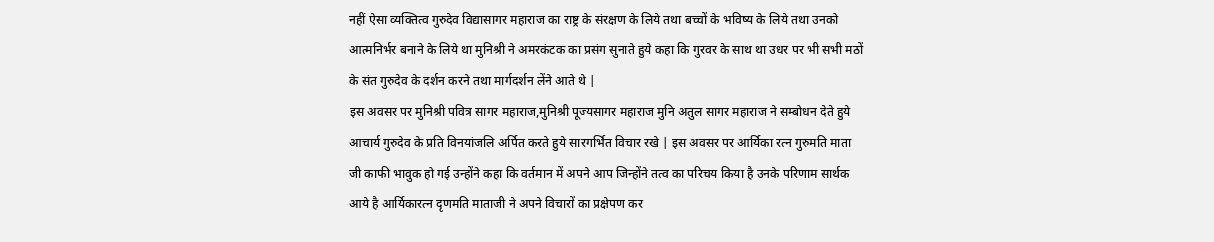नहीं ऐसा व्यक्तित्व गुरुदेव विद्यासागर महाराज का राष्ट्र के संरक्षण के लिये तथा बच्चों के भविष्य के लिये तथा उनको आत्मनिर्भर बनाने के लिये था मुनिश्री ने अमरकंटक का प्रसंग सुनाते हुये कहा कि गुरवर के साथ था उधर पर भी सभी मठों के संत गुरुदेव के दर्शन करने तथा मार्गदर्शन लेंने आते थे |
इस अवसर पर मुनिश्री पवित्र सागर महाराज,मुनिश्री पूज्यसागर महाराज मुनि अतुल सागर महाराज ने सम्बोधन देते हुये आचार्य गुरुदेव के प्रति विनयांजलि अर्पित करते हुये सारगर्भित विचार रखे | इस अवसर पर आर्यिका रत्न गुरुमति माता जी काफी भावुक हो गई उन्होंने कहा कि वर्तमान में अपने आप जिन्होंने तत्व का परिचय किया है उनके परिणाम सार्थक आये है आर्यिकारत्न दृणमति माताजी ने अपने विचारों का प्रक्षेपण कर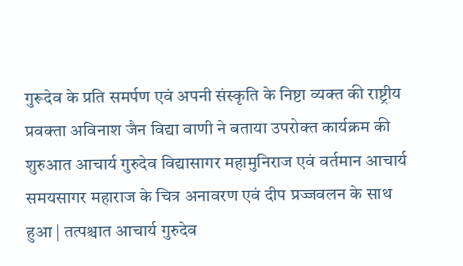गुरूदेव के प्रति समर्पण एवं अपनी संस्कृति के निष्टा व्यक्त की राष्ट्रीय प्रवक्ता अविनाश जैन विद्या वाणी ने बताया उपरोक्त कार्यक्रम की शुरुआत आचार्य गुरुदेव विद्यासागर महामुनिराज एवं वर्तमान आचार्य समयसागर महाराज के चित्र अनावरण एवं दीप प्रज्जवलन के साथ हुआ | तत्पश्चात आचार्य गुरुदेव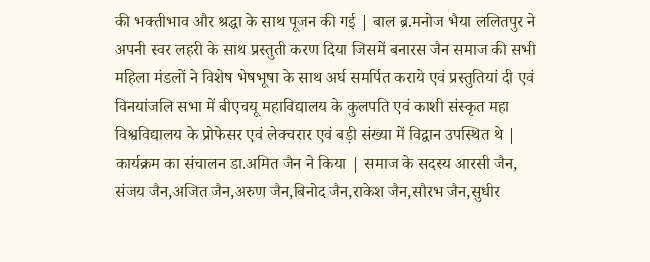की भक्तीभाव और श्रद्धा के साथ पूजन की गई | बाल ब्र.मनोज भैया ललितपुर ने अपनी स्वर लहरी के साथ प्रस्तुती करण दिया जिसमें बनारस जैन समाज की सभी महिला मंडलों ने विशेष भेषभूषा के साथ अर्घ समर्पित कराये एवं प्रस्तुतियां दी एवं विनयांजलि सभा में बीएचयू महाविद्यालय के कुलपति एवं काशी संस्कृत महा विश्वविद्यालय के प्रोफेसर एवं लेक्चरार एवं बड़ी संख्या में विद्वान उपस्थित थे |
कार्यक्रम का संचालन डा.अमित जैन ने किया | समाज के सदस्य आरसी जैन, संजय जैन,अजित जैन,अरुण जैन,बिनोद जैन,राकेश जैन,सौरभ जैन,सुधीर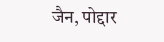जैन, पोद्दार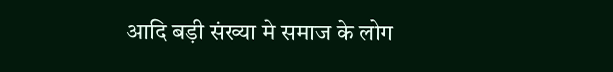आदि बड़ी संख्या मे समाज के लोग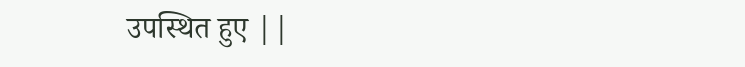उपस्थित हुए ||